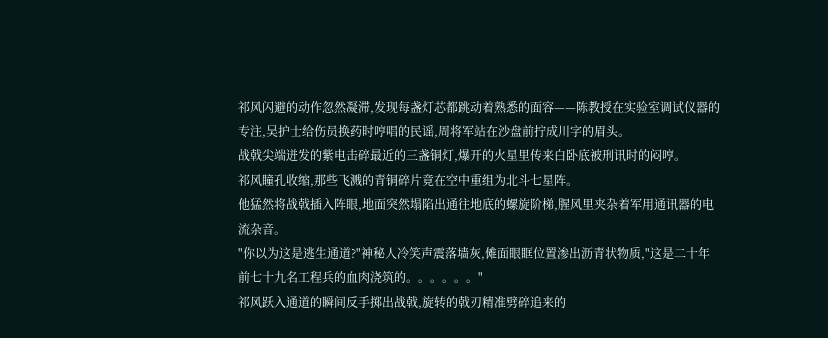祁风闪避的动作忽然凝滞,发现每盏灯芯都跳动着熟悉的面容——陈教授在实验室调试仪器的专注,吴护士给伤员换药时哼唱的民谣,周将军站在沙盘前拧成川字的眉头。
战戟尖端迸发的紫电击碎最近的三盏铜灯,爆开的火星里传来白卧底被刑讯时的闷哼。
祁风瞳孔收缩,那些飞溅的青铜碎片竟在空中重组为北斗七星阵。
他猛然将战戟插入阵眼,地面突然塌陷出通往地底的螺旋阶梯,腥风里夹杂着军用通讯器的电流杂音。
"你以为这是逃生通道?"神秘人冷笑声震落墙灰,傩面眼眶位置渗出沥青状物质,"这是二十年前七十九名工程兵的血肉浇筑的。。。。。。"
祁风跃入通道的瞬间反手掷出战戟,旋转的戟刃精准劈碎追来的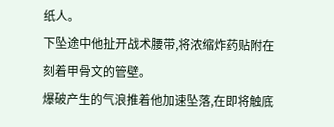纸人。
下坠途中他扯开战术腰带,将浓缩炸药贴附在刻着甲骨文的管壁。
爆破产生的气浪推着他加速坠落,在即将触底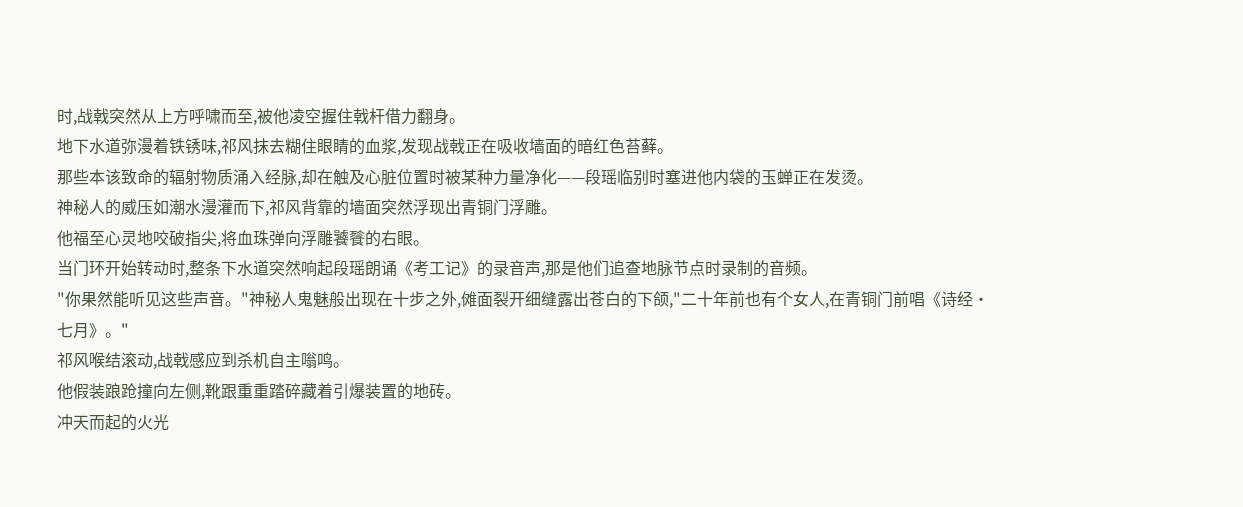时,战戟突然从上方呼啸而至,被他凌空握住戟杆借力翻身。
地下水道弥漫着铁锈味,祁风抹去糊住眼睛的血浆,发现战戟正在吸收墙面的暗红色苔藓。
那些本该致命的辐射物质涌入经脉,却在触及心脏位置时被某种力量净化——段瑶临别时塞进他内袋的玉蝉正在发烫。
神秘人的威压如潮水漫灌而下,祁风背靠的墙面突然浮现出青铜门浮雕。
他福至心灵地咬破指尖,将血珠弹向浮雕饕餮的右眼。
当门环开始转动时,整条下水道突然响起段瑶朗诵《考工记》的录音声,那是他们追查地脉节点时录制的音频。
"你果然能听见这些声音。"神秘人鬼魅般出现在十步之外,傩面裂开细缝露出苍白的下颌,"二十年前也有个女人,在青铜门前唱《诗经·七月》。"
祁风喉结滚动,战戟感应到杀机自主嗡鸣。
他假装踉跄撞向左侧,靴跟重重踏碎藏着引爆装置的地砖。
冲天而起的火光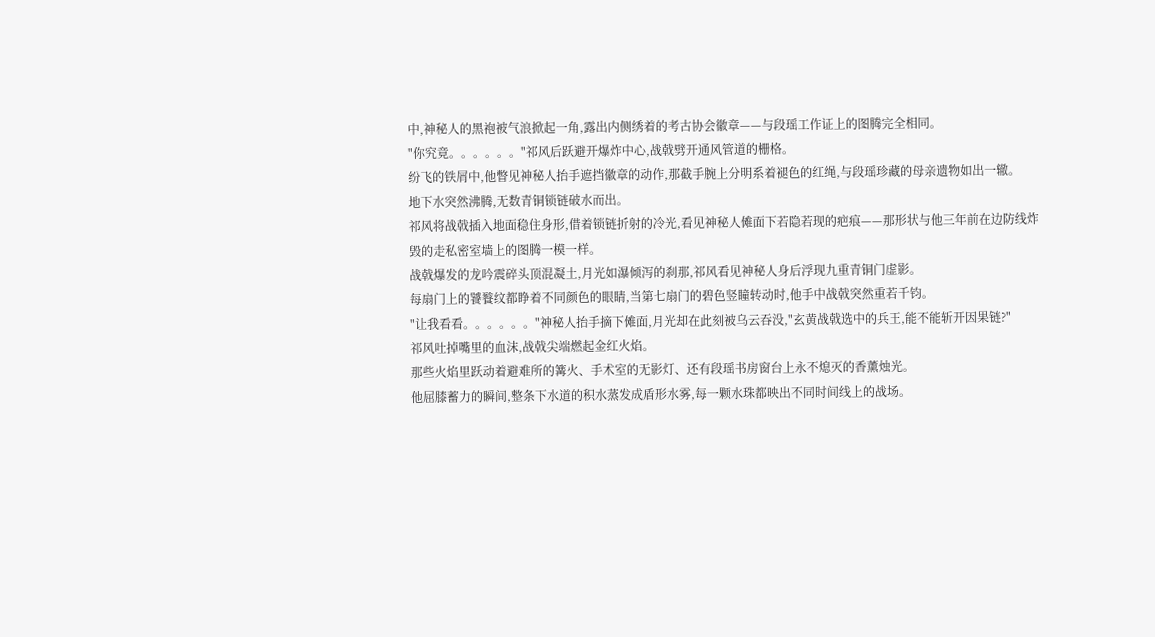中,神秘人的黑袍被气浪掀起一角,露出内侧绣着的考古协会徽章——与段瑶工作证上的图腾完全相同。
"你究竟。。。。。。"祁风后跃避开爆炸中心,战戟劈开通风管道的栅格。
纷飞的铁屑中,他瞥见神秘人抬手遮挡徽章的动作,那截手腕上分明系着褪色的红绳,与段瑶珍藏的母亲遗物如出一辙。
地下水突然沸腾,无数青铜锁链破水而出。
祁风将战戟插入地面稳住身形,借着锁链折射的冷光,看见神秘人傩面下若隐若现的疤痕——那形状与他三年前在边防线炸毁的走私密室墙上的图腾一模一样。
战戟爆发的龙吟震碎头顶混凝土,月光如瀑倾泻的刹那,祁风看见神秘人身后浮现九重青铜门虚影。
每扇门上的饕餮纹都睁着不同颜色的眼睛,当第七扇门的碧色竖瞳转动时,他手中战戟突然重若千钧。
"让我看看。。。。。。"神秘人抬手摘下傩面,月光却在此刻被乌云吞没,"玄黄战戟选中的兵王,能不能斩开因果链?"
祁风吐掉嘴里的血沫,战戟尖端燃起金红火焰。
那些火焰里跃动着避难所的篝火、手术室的无影灯、还有段瑶书房窗台上永不熄灭的香薰烛光。
他屈膝蓄力的瞬间,整条下水道的积水蒸发成盾形水雾,每一颗水珠都映出不同时间线上的战场。